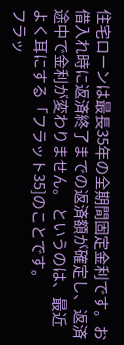住宅ローンは最長35年の全期間固定金利です。お借入れ時に返済終了までの返済額が確定し、返済途中で金利が変わりません。 というのは、最近よく耳にする「フラット35]のことです。
フラッ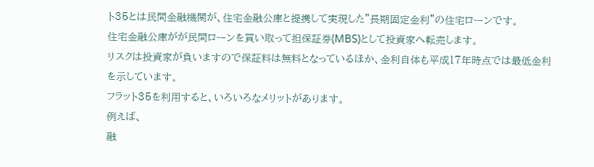ト35とは民間金融機関が、住宅金融公庫と提携して実現した”長期固定金利”の住宅ローンです。
住宅金融公庫がが民間ローンを買い取って担保証券(MBS)として投資家へ転売します。
リスクは投資家が負いますので保証料は無料となっているほか、金利自体も平成17年時点では最低金利を示しています。
フラット35を利用すると、いろいろなメリットがあります。
例えば、
融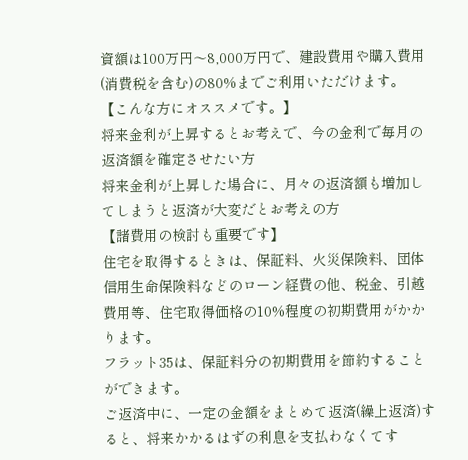資額は100万円〜8,000万円で、建設費用や購入費用(消費税を含む)の80%までご利用いただけます。
【こんな方にオススメです。】
将来金利が上昇するとお考えで、今の金利で毎月の返済額を確定させたい方
将来金利が上昇した場合に、月々の返済額も増加してしまうと返済が大変だとお考えの方
【諸費用の検討も重要です】
住宅を取得するときは、保証料、火災保険料、団体信用生命保険料などのローン経費の他、税金、引越費用等、住宅取得価格の10%程度の初期費用がかかります。
フラット35は、保証料分の初期費用を節約することができます。
ご返済中に、一定の金額をまとめて返済(繰上返済)すると、将来かかるはずの利息を支払わなくてす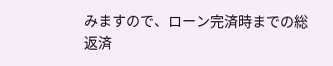みますので、ローン完済時までの総返済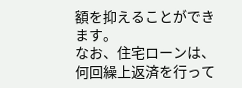額を抑えることができます。
なお、住宅ローンは、何回繰上返済を行って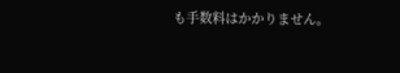も手数料はかかりません。